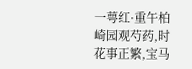一萼红·重午柏崎园观芍药,时花事正繁,宝马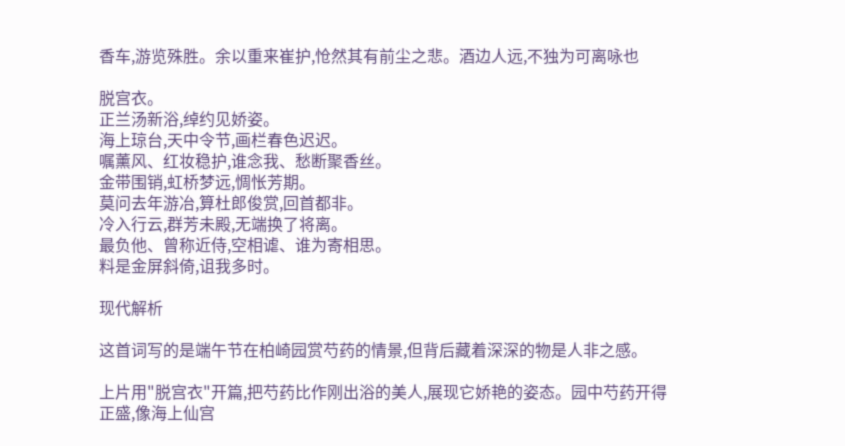香车,游览殊胜。余以重来崔护,怆然其有前尘之悲。酒边人远,不独为可离咏也

脱宫衣。
正兰汤新浴,绰约见娇姿。
海上琼台,天中令节,画栏春色迟迟。
嘱薰风、红妆稳护,谁念我、愁断聚香丝。
金带围销,虹桥梦远,惆怅芳期。
莫问去年游冶,算杜郎俊赏,回首都非。
冷入行云,群芳未殿,无端换了将离。
最负他、曾称近侍,空相谑、谁为寄相思。
料是金屏斜倚,诅我多时。

现代解析

这首词写的是端午节在柏崎园赏芍药的情景,但背后藏着深深的物是人非之感。

上片用"脱宫衣"开篇,把芍药比作刚出浴的美人,展现它娇艳的姿态。园中芍药开得正盛,像海上仙宫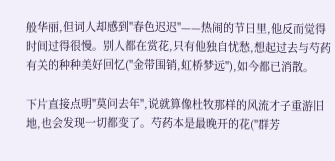般华丽,但词人却感到"春色迟迟"——热闹的节日里,他反而觉得时间过得很慢。别人都在赏花,只有他独自忧愁,想起过去与芍药有关的种种美好回忆("金带围销,虹桥梦远"),如今都已消散。

下片直接点明"莫问去年",说就算像杜牧那样的风流才子重游旧地,也会发现一切都变了。芍药本是最晚开的花("群芳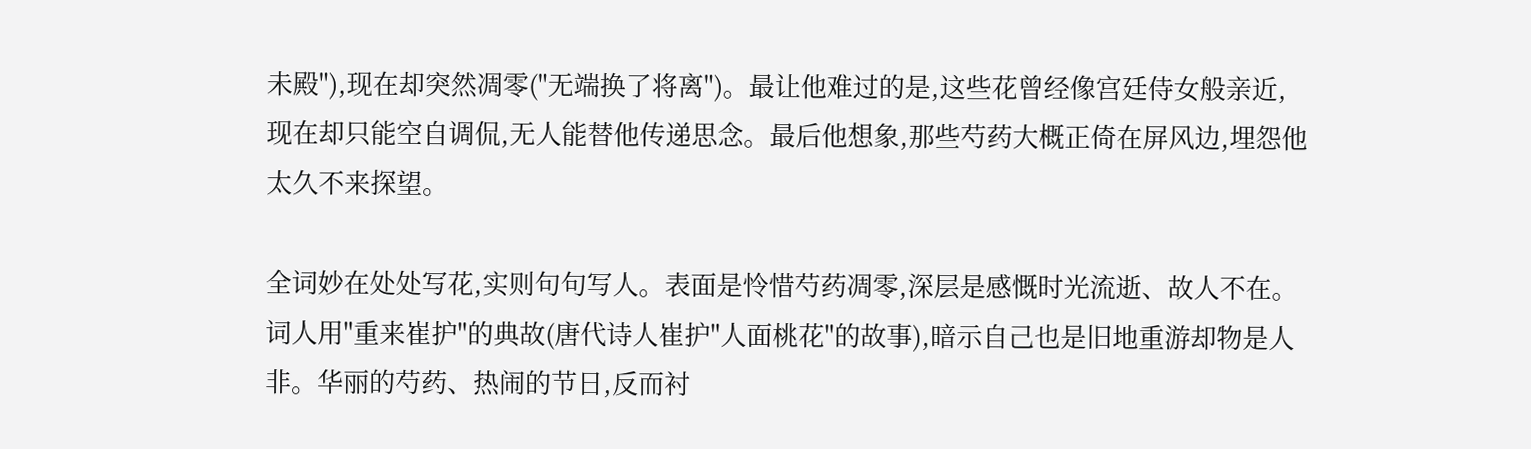未殿"),现在却突然凋零("无端换了将离")。最让他难过的是,这些花曾经像宫廷侍女般亲近,现在却只能空自调侃,无人能替他传递思念。最后他想象,那些芍药大概正倚在屏风边,埋怨他太久不来探望。

全词妙在处处写花,实则句句写人。表面是怜惜芍药凋零,深层是感慨时光流逝、故人不在。词人用"重来崔护"的典故(唐代诗人崔护"人面桃花"的故事),暗示自己也是旧地重游却物是人非。华丽的芍药、热闹的节日,反而衬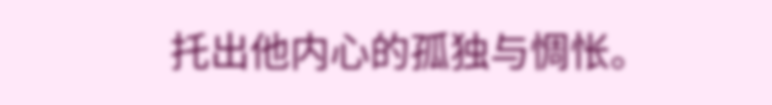托出他内心的孤独与惆怅。